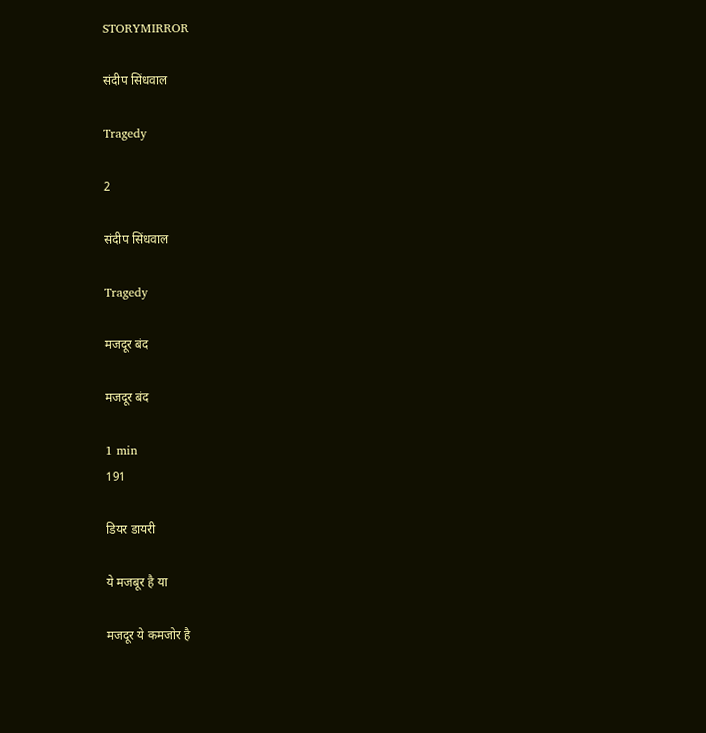STORYMIRROR

संदीप सिंधवाल

Tragedy

2

संदीप सिंधवाल

Tragedy

मजदूर बंद

मजदूर बंद

1 min
191

डियर डायरी

ये मजबूर है या

मजदूर ये कमजोर है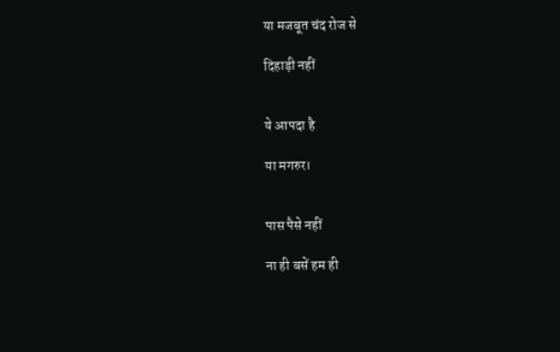या मजबूत चंद रोज से

दिहाड़ी नहीं


ये आपदा है

या मगरुर।


पास पैसे नहीं

ना ही बसें हम ही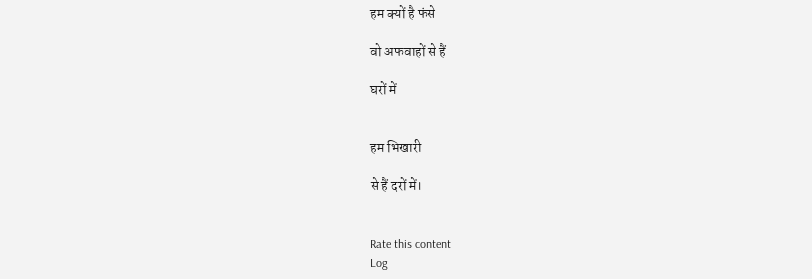हम क्यों है फंसे

वो अफवाहों से हैं

घरों में


हम भिखारी

से हैं दरों में।


Rate this content
Log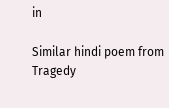in

Similar hindi poem from Tragedy